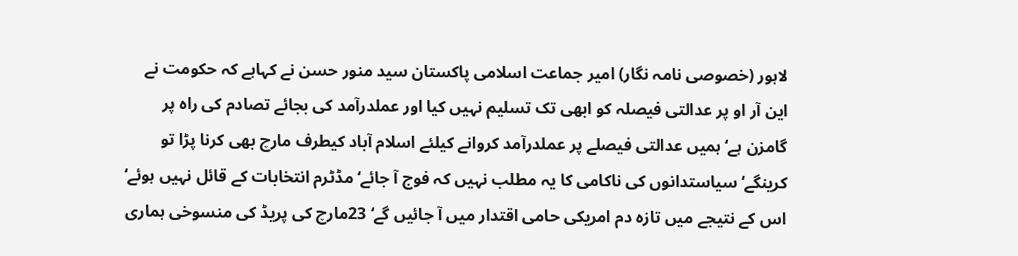لاہور (خصوصی نامہ نگار) امیر جماعت اسلامی پاکستان سید منور حسن نے کہاہے کہ حکومت نے این آر او پر عدالتی فیصلہ کو ابھی تک تسلیم نہیں کیا اور عملدرآمد کی بجائے تصادم کی راہ پر گامزن ہے‘ہمیں عدالتی فیصلے پر عملدرآمد کروانے کیلئے اسلام آباد کیطرف مارچ بھی کرنا پڑا تو کرینگے‘ سیاستدانوں کی ناکامی کا یہ مطلب نہیں کہ فوج آ جائے‘ مڈٹرم انتخابات کے قائل نہیں ہوئے‘ اس کے نتیجے میں تازہ دم امریکی حامی اقتدار میں آ جائیں گے‘ 23مارچ کی پریڈ کی منسوخی ہماری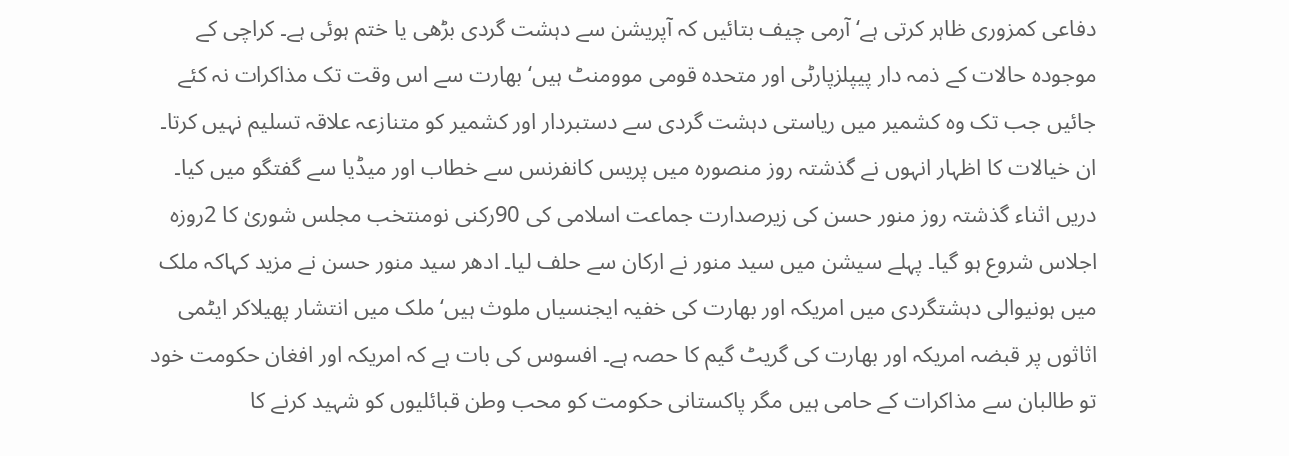دفاعی کمزوری ظاہر کرتی ہے‘ آرمی چیف بتائیں کہ آپریشن سے دہشت گردی بڑھی یا ختم ہوئی ہے۔ کراچی کے موجودہ حالات کے ذمہ دار پیپلزپارٹی اور متحدہ قومی موومنٹ ہیں‘ بھارت سے اس وقت تک مذاکرات نہ کئے جائیں جب تک وہ کشمیر میں ریاستی دہشت گردی سے دستبردار اور کشمیر کو متنازعہ علاقہ تسلیم نہیں کرتا۔ ان خیالات کا اظہار انہوں نے گذشتہ روز منصورہ میں پریس کانفرنس سے خطاب اور میڈیا سے گفتگو میں کیا۔ دریں اثناء گذشتہ روز منور حسن کی زیرصدارت جماعت اسلامی کی 90رکنی نومنتخب مجلس شوریٰ کا 2روزہ اجلاس شروع ہو گیا۔ پہلے سیشن میں سید منور نے ارکان سے حلف لیا۔ ادھر سید منور حسن نے مزید کہاکہ ملک میں ہونیوالی دہشتگردی میں امریکہ اور بھارت کی خفیہ ایجنسیاں ملوث ہیں‘ ملک میں انتشار پھیلاکر ایٹمی اثاثوں پر قبضہ امریکہ اور بھارت کی گریٹ گیم کا حصہ ہے۔ افسوس کی بات ہے کہ امریکہ اور افغان حکومت خود تو طالبان سے مذاکرات کے حامی ہیں مگر پاکستانی حکومت کو محب وطن قبائلیوں کو شہید کرنے کا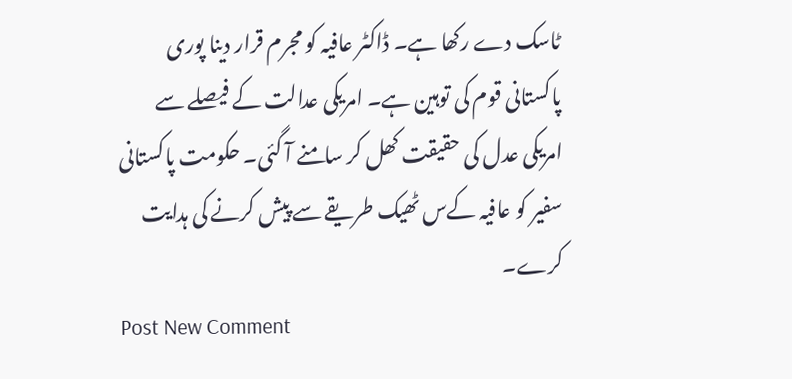ٹاسک دے رکھا ہے۔ ڈاکٹر عافیہ کو مجرم قرار دینا پوری پاکستانی قوم کی توہین ہے۔ امریکی عدالت کے فیصلے سے امریکی عدل کی حقیقت کھل کر سامنے آ گئی۔ حکومت پاکستانی سفیر کو عافیہ کےس ٹھیک طریقے سے پیش کرنے کی ہدایت کرے۔
Post New Comment